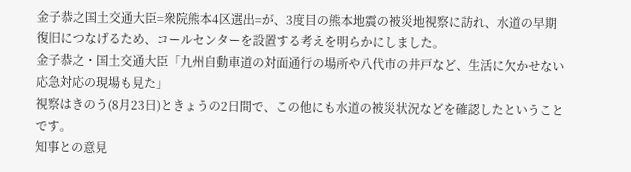金子恭之国土交通大臣=衆院熊本4区選出=が、3度目の熊本地震の被災地視察に訪れ、水道の早期復旧につなげるため、コールセンターを設置する考えを明らかにしました。
金子恭之・国土交通大臣「九州自動車道の対面通行の場所や八代市の井戸など、生活に欠かせない応急対応の現場も見た」
視察はきのう(8月23日)ときょうの2日間で、この他にも水道の被災状況などを確認したということです。
知事との意見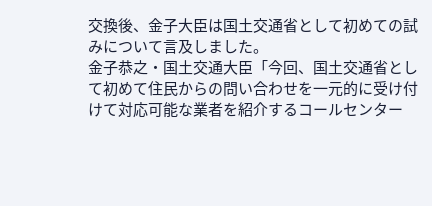交換後、金子大臣は国土交通省として初めての試みについて言及しました。
金子恭之・国土交通大臣「今回、国土交通省として初めて住民からの問い合わせを一元的に受け付けて対応可能な業者を紹介するコールセンター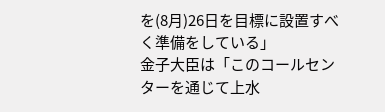を(8月)26日を目標に設置すべく準備をしている」
金子大臣は「このコールセンターを通じて上水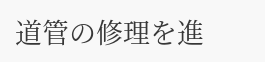道管の修理を進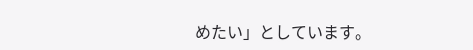めたい」としています。